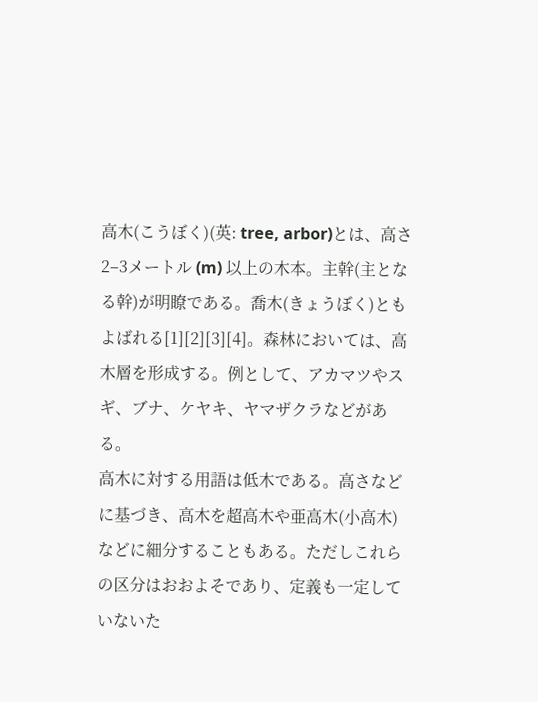高木(こうぼく)(英: tree, arbor)とは、高さ2–3メートル (m) 以上の木本。主幹(主となる幹)が明瞭である。喬木(きょうぼく)ともよばれる[1][2][3][4]。森林においては、高木層を形成する。例として、アカマツやスギ、ブナ、ケヤキ、ヤマザクラなどがある。
高木に対する用語は低木である。高さなどに基づき、高木を超高木や亜高木(小高木)などに細分することもある。ただしこれらの区分はおおよそであり、定義も一定していないた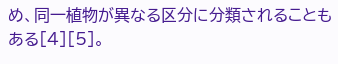め、同一植物が異なる区分に分類されることもある[4][5]。